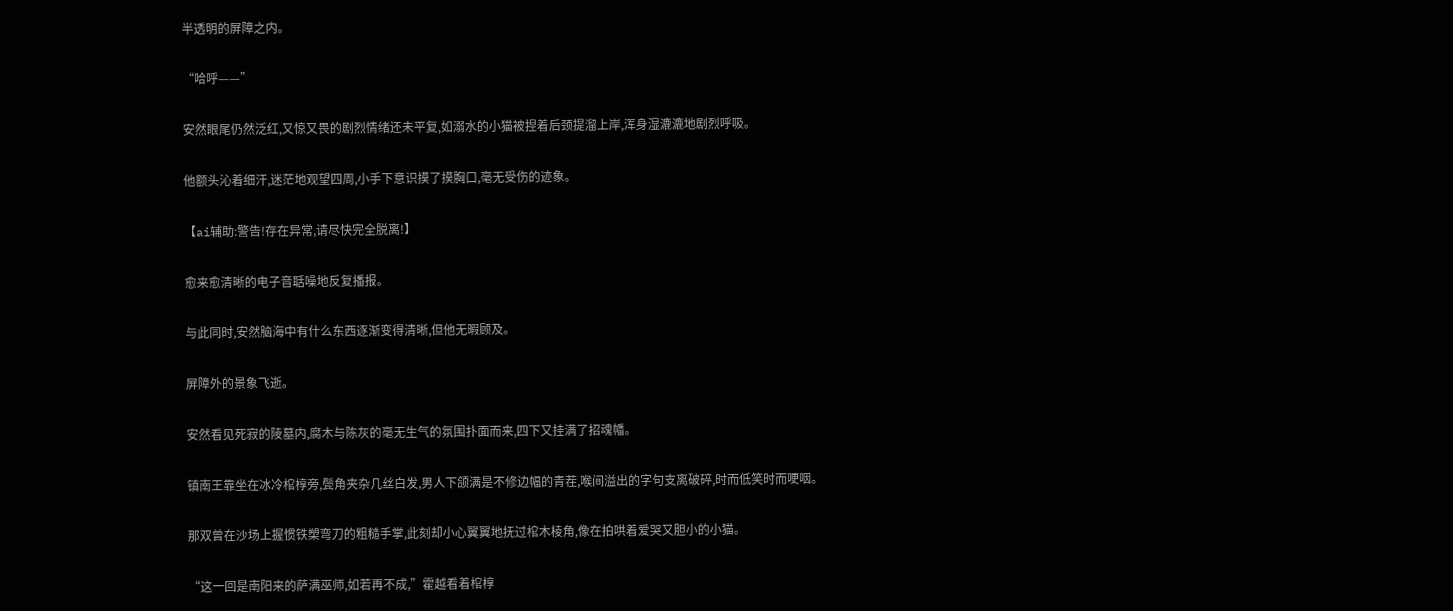半透明的屏障之内。

“哈呼——”

安然眼尾仍然泛红,又惊又畏的剧烈情绪还未平复,如溺水的小猫被捏着后颈提溜上岸,浑身湿漉漉地剧烈呼吸。

他额头沁着细汗,迷茫地观望四周,小手下意识摸了摸胸口,毫无受伤的迹象。

【ai辅助:警告!存在异常,请尽快完全脱离!】

愈来愈清晰的电子音聒噪地反复播报。

与此同时,安然脑海中有什么东西逐渐变得清晰,但他无暇顾及。

屏障外的景象飞逝。

安然看见死寂的陵墓内,腐木与陈灰的毫无生气的氛围扑面而来,四下又挂满了招魂幡。

镇南王靠坐在冰冷棺椁旁,鬓角夹杂几丝白发,男人下颌满是不修边幅的青茬,喉间溢出的字句支离破碎,时而低笑时而哽咽。

那双曾在沙场上握惯铁槊弯刀的粗糙手掌,此刻却小心翼翼地抚过棺木棱角,像在拍哄着爱哭又胆小的小猫。

“这一回是南阳来的萨满巫师,如若再不成,”霍越看着棺椁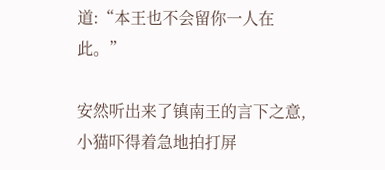道:“本王也不会留你一人在此。”

安然听出来了镇南王的言下之意,小猫吓得着急地拍打屏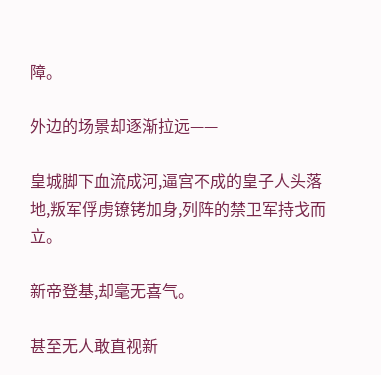障。

外边的场景却逐渐拉远——

皇城脚下血流成河,逼宫不成的皇子人头落地,叛军俘虏镣铐加身,列阵的禁卫军持戈而立。

新帝登基,却毫无喜气。

甚至无人敢直视新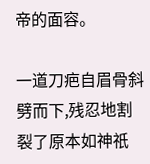帝的面容。

一道刀疤自眉骨斜劈而下,残忍地割裂了原本如神祇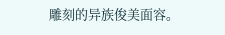雕刻的异族俊美面容。